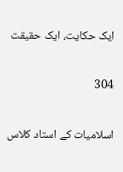ایک حکایت، ایک حقیقت

304

اسلامیات کے استاد کلاس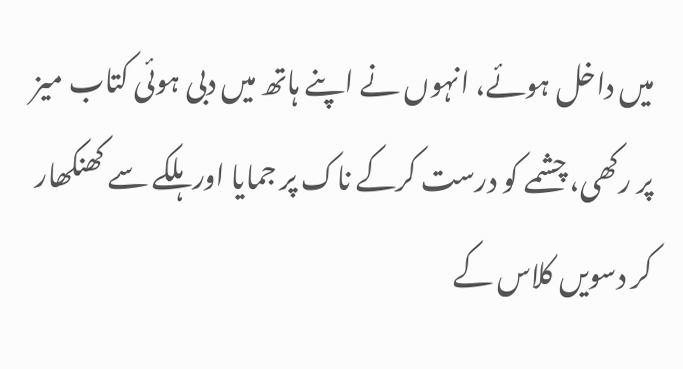میں داخل ہوئے، انہوں نے اپنے ہاتھ میں دبی ہوئی کتاب میز پر رکھی، چشمے کو درست کرکے ناک پر جمایا اور ہلکے سے کھنکھار کر دسویں کلاس کے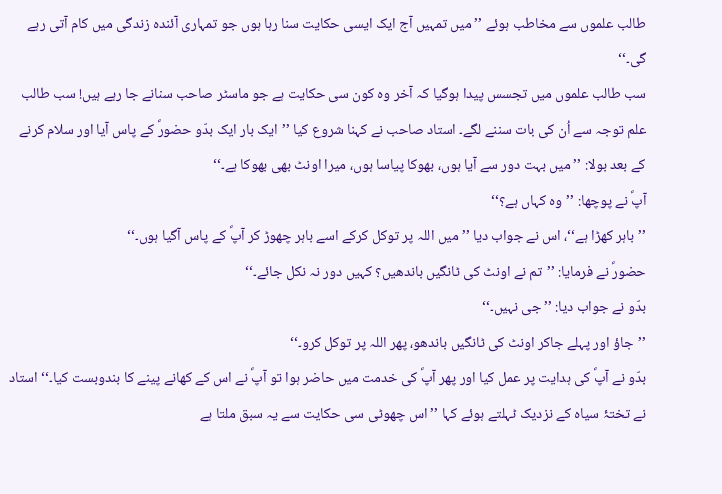طالب علموں سے مخاطب ہوئے ’’میں تمہیں آج ایک ایسی حکایت سنا رہا ہوں جو تمہاری آئندہ زندگی میں کام آتی رہے گی۔‘‘
سب طالب علموں میں تجسس پیدا ہوگیا کہ آخر وہ کون سی حکایت ہے جو ماسٹر صاحب سنانے جا رہے ہیں! سب طالب علم توجہ سے اُن کی بات سننے لگے۔ استاد صاحب نے کہنا شروع کیا ’’ایک بار ایک بدّو حضورؐ کے پاس آیا اور سلام کرنے کے بعد بولا: ’’میں بہت دور سے آیا ہوں، بھوکا پیاسا ہوں، میرا اونٹ بھی بھوکا ہے۔‘‘
آپؐ نے پوچھا: ’’وہ کہاں ہے؟‘‘
’’باہر کھڑا ہے‘‘، اس نے جواب دیا ’’میں اللہ پر توکل کرکے اسے باہر چھوڑ کر آپؐ کے پاس آگیا ہوں۔‘‘
حضورؐ نے فرمایا: ’’تم نے اونٹ کی ٹانگیں باندھیں؟ کہیں دور نہ نکل جائے۔‘‘
بدّو نے جواب دیا: ’’جی نہیں۔‘‘
’’جاؤ اور پہلے جاکر اونٹ کی ٹانگیں باندھو، پھر اللہ پر توکل کرو۔‘‘
بدّو نے آپؐ کی ہدایت پر عمل کیا اور پھر آپؐ کی خدمت میں حاضر ہوا تو آپؐ نے اس کے کھانے پینے کا بندوبست کیا۔‘‘ استاد نے تختۂ سیاہ کے نزدیک ٹہلتے ہوئے کہا ’’اس چھوٹی سی حکایت سے یہ سبق ملتا ہے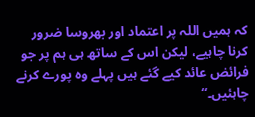کہ ہمیں اللہ پر اعتماد اور بھروسا ضرور کرنا چاہیے، لیکن اس کے ساتھ ہی ہم پر جو فرائض عائد کیے گئے ہیں پہلے وہ پورے کرنے چاہئیں۔‘‘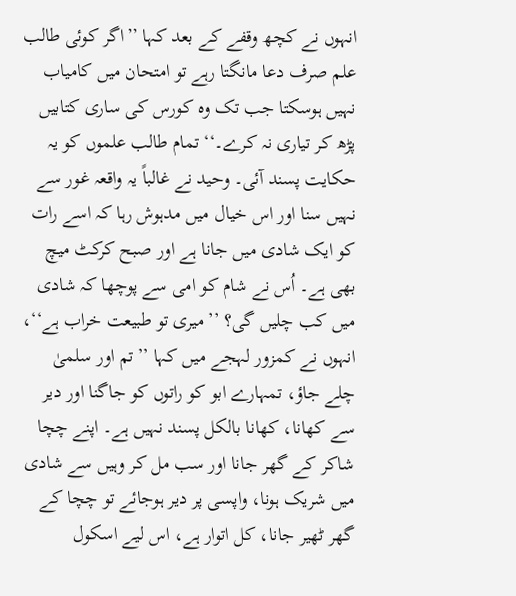انہوں نے کچھ وقفے کے بعد کہا ’’اگر کوئی طالب علم صرف دعا مانگتا رہے تو امتحان میں کامیاب نہیں ہوسکتا جب تک وہ کورس کی ساری کتابیں پڑھ کر تیاری نہ کرے۔‘‘ تمام طالب علموں کو یہ حکایت پسند آئی۔ وحید نے غالباً یہ واقعہ غور سے نہیں سنا اور اس خیال میں مدہوش رہا کہ اسے رات کو ایک شادی میں جانا ہے اور صبح کرکٹ میچ بھی ہے۔ اُس نے شام کو امی سے پوچھا کہ شادی میں کب چلیں گی؟ ’’میری تو طبیعت خراب ہے‘‘، انہوں نے کمزور لہجے میں کہا ’’تم اور سلمیٰ چلے جاؤ، تمہارے ابو کو راتوں کو جاگنا اور دیر سے کھانا، کھانا بالکل پسند نہیں ہے۔ اپنے چچا شاکر کے گھر جانا اور سب مل کر وہیں سے شادی میں شریک ہونا، واپسی پر دیر ہوجائے تو چچا کے گھر ٹھیر جانا، کل اتوار ہے، اس لیے اسکول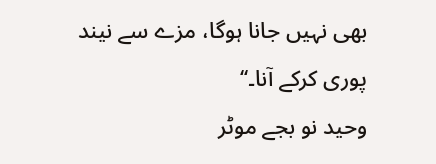بھی نہیں جانا ہوگا، مزے سے نیند پوری کرکے آنا۔‘‘
وحید نو بجے موٹر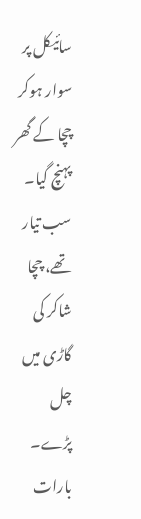سائیکل پر سوار ہوکر چچا کے گھر پہنچ گیا۔ سب تیار تھے، چچا شاکر کی گاڑی میں چل پڑے۔ بارات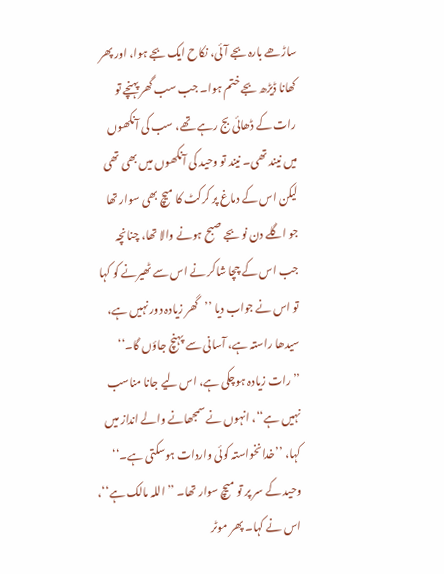ساڑھے بارہ بجے آئی، نکاح ایک بجے ہوا، اور پھر کھانا ڈیڑھ بجے ختم ہوا۔ جب سب گھر پہنچے تو رات کے ڈھائی بج رہے تھے، سب کی آنکھوں میں نیند تھی۔ نیند تو وحید کی آنکھوں میں بھی تھی لیکن اس کے دماغ پر کرکٹ کا میچ بھی سوار تھا جو اگلے دن نو بجے صبح ہونے والا تھا، چنانچہ جب اس کے چچا شاکر نے اس سے ٹھیرنے کو کہا تو اس نے جواب دیا ’’گھر زیادہ دور نہیں ہے، سیدھا راستہ ہے، آسانی سے پہنچ جاؤں گا۔‘‘
’’رات زیادہ ہوچکی ہے، اس لیے جانا مناسب نہیں ہے‘‘، انہوں نے سمجھانے والے انداز میں کہا، ’’خدانخواستہ کوئی واردات ہوسکتی ہے۔‘‘
وحید کے سر پر تو میچ سوار تھا۔ ’’اللہ مالک ہے‘‘، اس نے کہا۔ پھر موٹر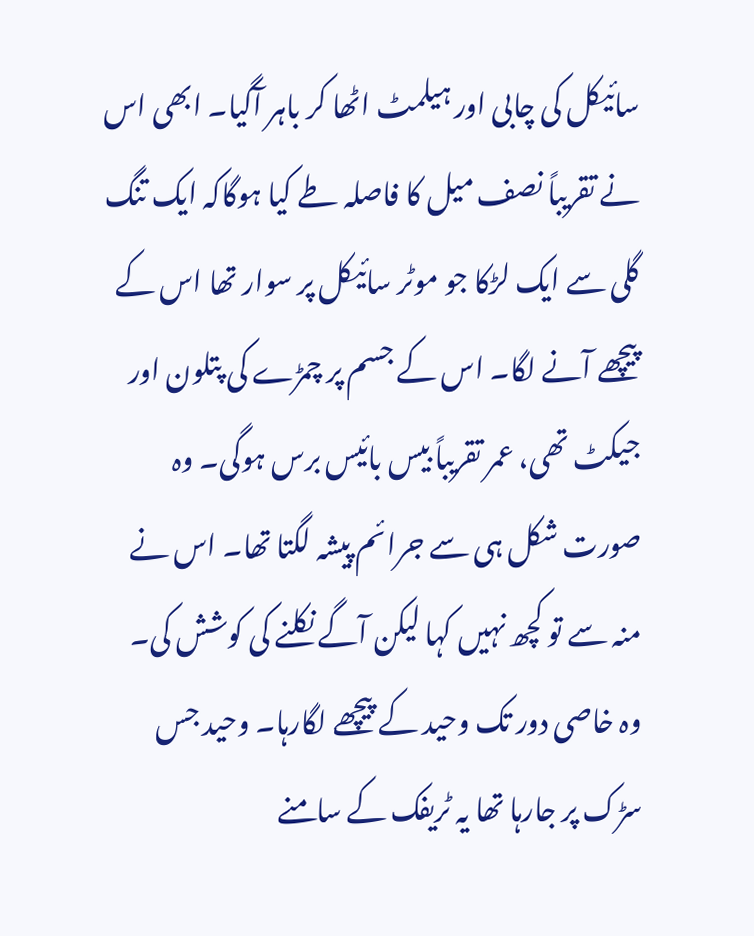سائیکل کی چابی اور ہیلمٹ اٹھا کر باہر آگیا۔ ابھی اس نے تقریباً نصف میل کا فاصلہ طے کیا ہوگاکہ ایک تنگ گلی سے ایک لڑکا جو موٹر سائیکل پر سوار تھا اس کے پیچھے آنے لگا۔ اس کے جسم پر چمڑے کی پتلون اور جیکٹ تھی، عمر تقریباً بیس بائیس برس ہوگی۔ وہ صورت شکل ہی سے جرائم پیشہ لگتا تھا۔ اس نے منہ سے تو کچھ نہیں کہا لیکن آگے نکلنے کی کوشش کی۔ وہ خاصی دور تک وحید کے پیچھے لگارہا۔ وحید جس سڑک پر جارہا تھا یہ ٹریفک کے سامنے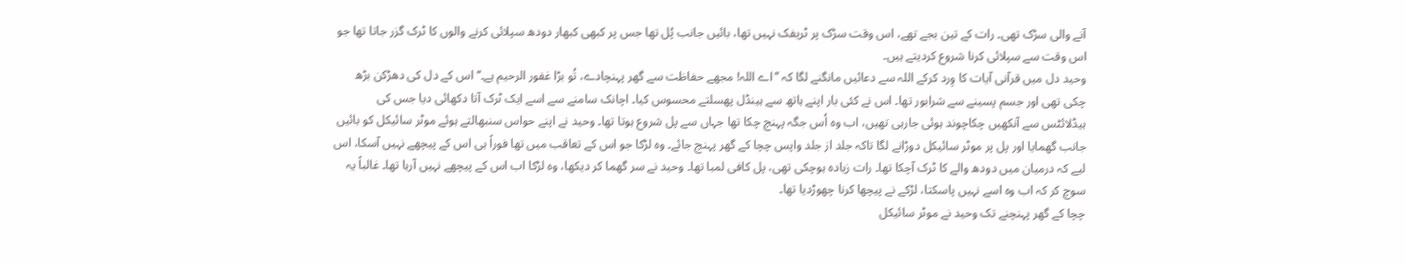آنے والی سڑک تھی۔ رات کے تین بجے تھے، اس وقت سڑک پر ٹریفک نہیں تھا، بائیں جانب پُل تھا جس پر کبھی کبھار دودھ سپلائی کرنے والوں کا ٹرک گزر جاتا تھا جو اس وقت سے سپلائی کرنا شروع کردیتے ہیں۔
وحید دل میں قرآنی آیات کا وِرد کرکے اللہ سے دعائیں مانگنے لگا کہ ’’اے اللہ! مجھے حفاظت سے گھر پہنچادے، تُو بڑا غفور الرحیم ہے۔‘‘ اس کے دل کی دھڑکن بڑھ چکی تھی اور جسم پسینے سے شرابور تھا۔ اس نے کئی بار اپنے ہاتھ سے ہینڈل پھسلتے محسوس کیا۔ اچانک سامنے سے اسے ایک ٹرک آتا دکھائی دیا جس کی ہیڈلائٹس سے آنکھیں چکاچوند ہوئی جارہی تھیں، اب وہ اُس جگہ پہنچ چکا تھا جہاں سے پل شروع ہوتا تھا۔ وحید نے اپنے حواس سنبھالتے ہوئے موٹر سائیکل کو بائیں جانب گھمایا اور پل پر موٹر سائیکل دوڑانے لگا تاکہ جلد از جلد واپس چچا کے گھر پہنچ جائے۔ وہ لڑکا جو اس کے تعاقب میں تھا فوراً ہی اس کے پیچھے نہیں آسکا، اس لیے کہ درمیان میں دودھ والے کا ٹرک آچکا تھا۔ رات زیادہ ہوچکی تھی، پل کافی لمبا تھا۔ وحید نے سر گھما کر دیکھا، وہ لڑکا اب اس کے پیچھے نہیں آرہا تھا۔ غالباً یہ سوچ کر کہ اب وہ اسے نہیں پاسکتا، لڑکے نے پیچھا کرنا چھوڑدیا تھا۔
چچا کے گھر پہنچنے تک وحید نے موٹر سائیکل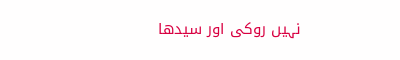نہیں روکی اور سیدھا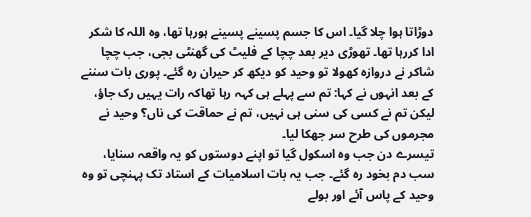دوڑاتا ہوا چلا گیا۔ اس کا جسم پسینے پسینے ہورہا تھا، وہ اللہ کا شکر ادا کررہا تھا۔ تھوڑی دیر بعد چچا کے فلیٹ کی گھنٹی بجی، جب چچا شاکر نے دروازہ کھولا تو وحید کو دیکھ کر حیران رہ گئے۔ پوری بات سننے کے بعد انہوں نے کہا: تم سے پہلے ہی کہہ رہا تھاکہ رات یہیں رک جاؤ، لیکن تم نے کسی کی سنی ہی نہیں، تم نے حماقت کی ناں؟ وحید نے مجرموں کی طرح سر جھکا لیا۔
تیسرے دن جب وہ اسکول گیا تو اپنے دوستوں کو یہ واقعہ سنایا، سب دم بخود رہ گئے۔ جب یہ بات اسلامیات کے استاد تک پہنچی تو وہ وحید کے پاس آئے اور بولے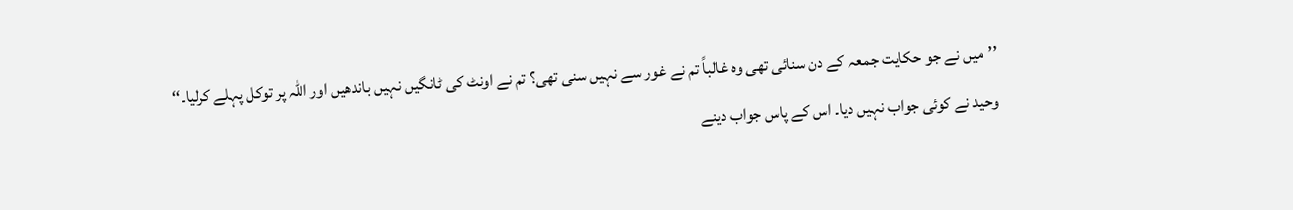’’میں نے جو حکایت جمعہ کے دن سنائی تھی وہ غالباً تم نے غور سے نہیں سنی تھی؟ تم نے اونٹ کی ٹانگیں نہیں باندھیں اور اللہ پر توکل پہلے کرلیا۔‘‘
وحید نے کوئی جواب نہیں دیا۔ اس کے پاس جواب دینے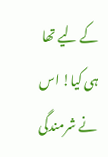کے لیے تھا ہی کیا! اس نے شرمندگی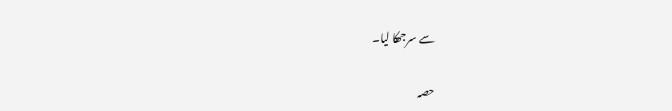سے سرجھکا لیا۔

حصہ